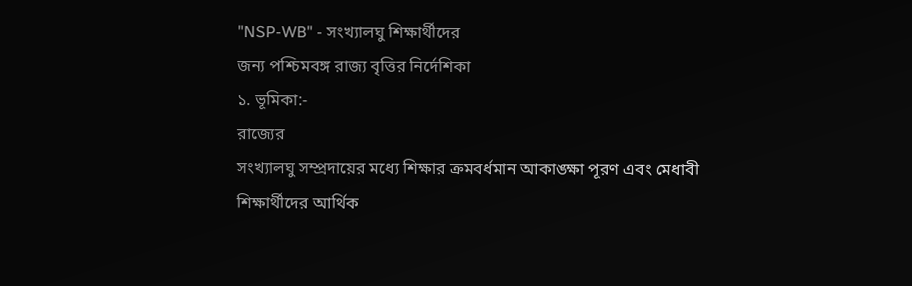"NSP-WB" - সংখ্যালঘু শিক্ষার্থীদের
জন্য পশ্চিমবঙ্গ রাজ্য বৃত্তির নির্দেশিকা
১. ভূমিকা:-
রাজ্যের
সংখ্যালঘু সম্প্রদায়ের মধ্যে শিক্ষার ক্রমবর্ধমান আকাঙ্ক্ষা পূরণ এবং মেধাবী
শিক্ষার্থীদের আর্থিক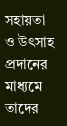সহায়তা ও উৎসাহ প্রদানের মাধ্যমে তাদের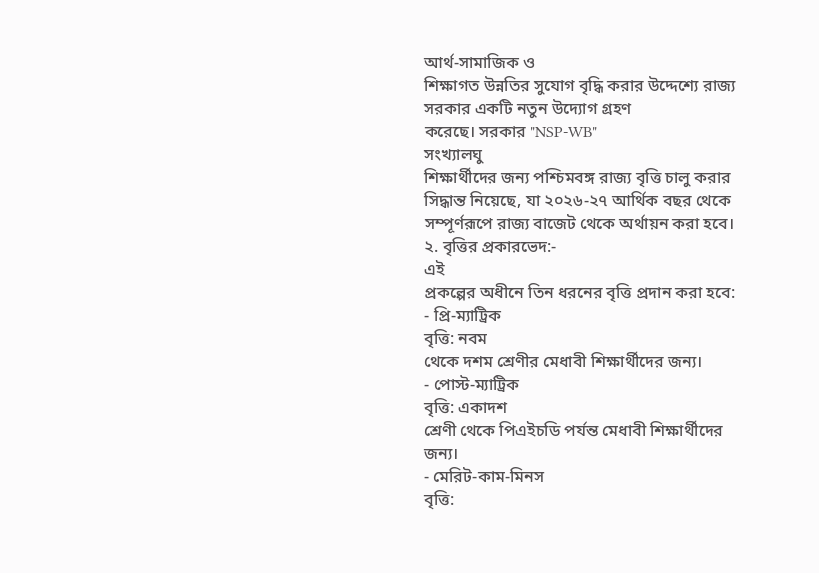আর্থ-সামাজিক ও
শিক্ষাগত উন্নতির সুযোগ বৃদ্ধি করার উদ্দেশ্যে রাজ্য সরকার একটি নতুন উদ্যোগ গ্রহণ
করেছে। সরকার "NSP-WB"
সংখ্যালঘু
শিক্ষার্থীদের জন্য পশ্চিমবঙ্গ রাজ্য বৃত্তি চালু করার সিদ্ধান্ত নিয়েছে, যা ২০২৬-২৭ আর্থিক বছর থেকে
সম্পূর্ণরূপে রাজ্য বাজেট থেকে অর্থায়ন করা হবে।
২. বৃত্তির প্রকারভেদ:-
এই
প্রকল্পের অধীনে তিন ধরনের বৃত্তি প্রদান করা হবে:
- প্রি-ম্যাট্রিক
বৃত্তি: নবম
থেকে দশম শ্রেণীর মেধাবী শিক্ষার্থীদের জন্য।
- পোস্ট-ম্যাট্রিক
বৃত্তি: একাদশ
শ্রেণী থেকে পিএইচডি পর্যন্ত মেধাবী শিক্ষার্থীদের জন্য।
- মেরিট-কাম-মিনস
বৃত্তি: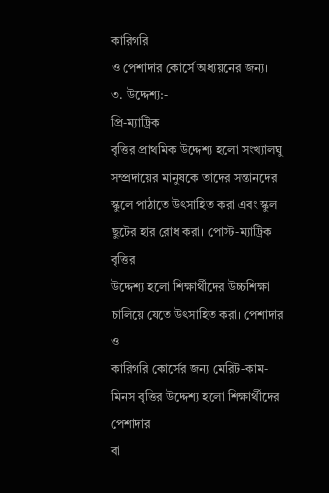কারিগরি
ও পেশাদার কোর্সে অধ্যয়নের জন্য।
৩. উদ্দেশ্য:-
প্রি-ম্যাট্রিক
বৃত্তির প্রাথমিক উদ্দেশ্য হলো সংখ্যালঘু সম্প্রদায়ের মানুষকে তাদের সন্তানদের
স্কুলে পাঠাতে উৎসাহিত করা এবং স্কুল ছুটের হার রোধ করা। পোস্ট-ম্যাট্রিক বৃত্তির
উদ্দেশ্য হলো শিক্ষার্থীদের উচ্চশিক্ষা চালিয়ে যেতে উৎসাহিত করা। পেশাদার ও
কারিগরি কোর্সের জন্য মেরিট-কাম-মিনস বৃত্তির উদ্দেশ্য হলো শিক্ষার্থীদের পেশাদার
বা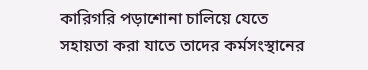কারিগরি পড়াশোনা চালিয়ে যেতে সহায়তা করা যাতে তাদের কর্মসংস্থানের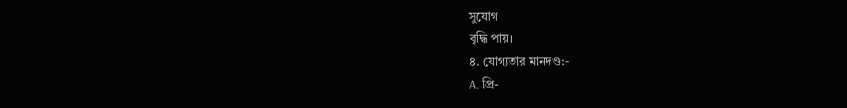সুযোগ
বৃদ্ধি পায়।
৪. যোগ্যতার মানদণ্ড:-
A. প্রি-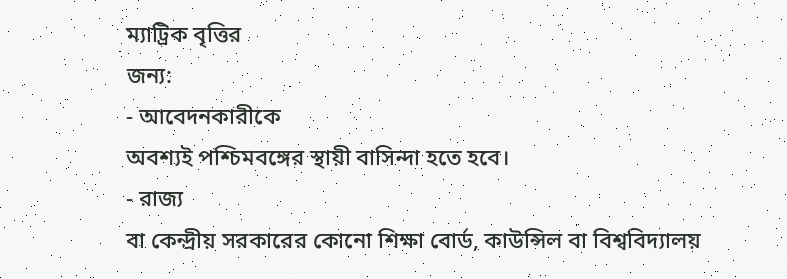ম্যাট্রিক বৃত্তির
জন্য:
- আবেদনকারীকে
অবশ্যই পশ্চিমবঙ্গের স্থায়ী বাসিন্দা হতে হবে।
- রাজ্য
বা কেন্দ্রীয় সরকারের কোনো শিক্ষা বোর্ড, কাউন্সিল বা বিশ্ববিদ্যালয়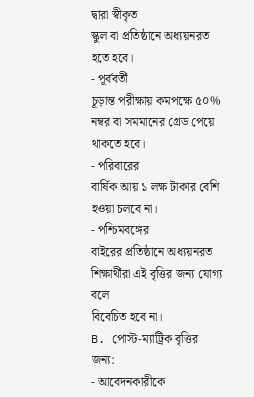দ্বারা স্বীকৃত
স্কুল বা প্রতিষ্ঠানে অধ্যয়নরত হতে হবে।
- পূর্ববর্তী
চূড়ান্ত পরীক্ষায় কমপক্ষে ৫০% নম্বর বা সমমানের গ্রেড পেয়ে থাকতে হবে।
- পরিবারের
বার্ষিক আয় ১ লক্ষ টাকার বেশি হওয়া চলবে না।
- পশ্চিমবঙ্গের
বাইরের প্রতিষ্ঠানে অধ্যয়নরত শিক্ষার্থীরা এই বৃত্তির জন্য যোগ্য বলে
বিবেচিত হবে না।
B. পোস্ট-ম্যাট্রিক বৃত্তির
জন্য:
- আবেদনকারীকে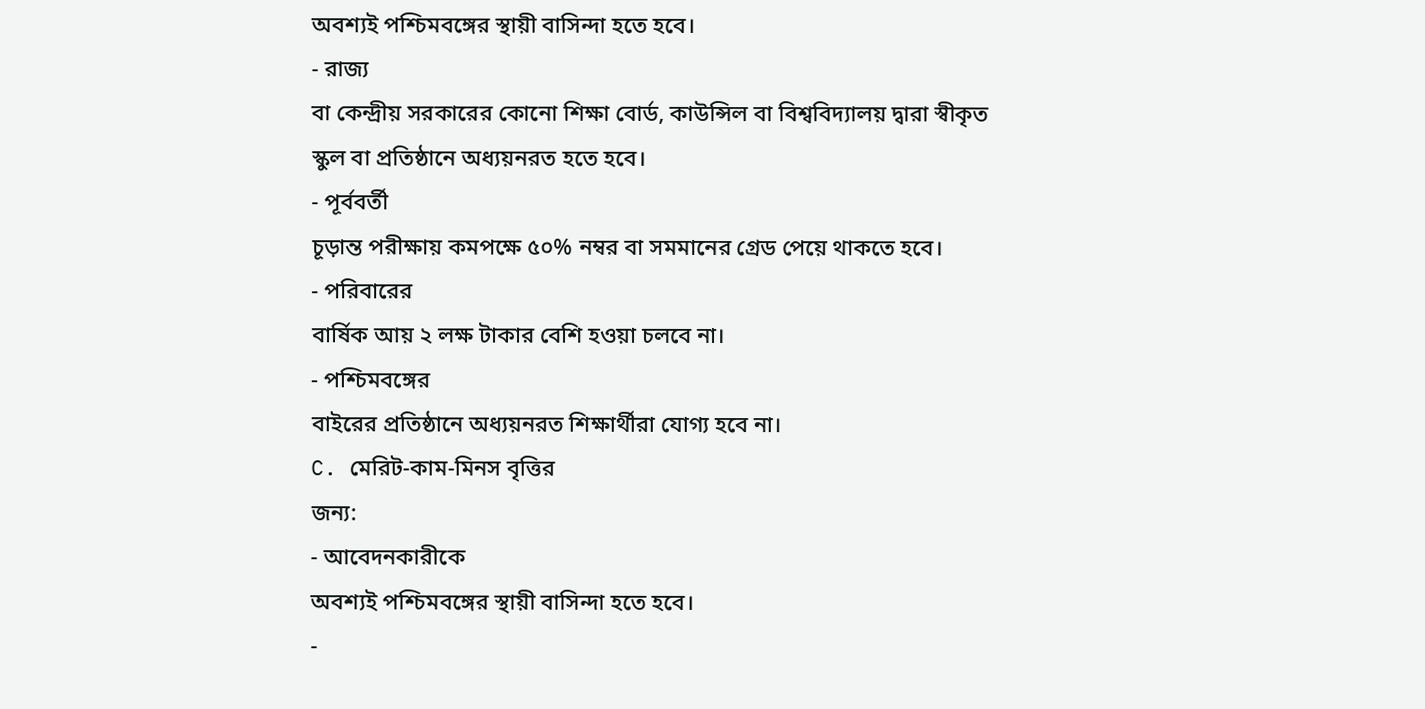অবশ্যই পশ্চিমবঙ্গের স্থায়ী বাসিন্দা হতে হবে।
- রাজ্য
বা কেন্দ্রীয় সরকারের কোনো শিক্ষা বোর্ড, কাউন্সিল বা বিশ্ববিদ্যালয় দ্বারা স্বীকৃত
স্কুল বা প্রতিষ্ঠানে অধ্যয়নরত হতে হবে।
- পূর্ববর্তী
চূড়ান্ত পরীক্ষায় কমপক্ষে ৫০% নম্বর বা সমমানের গ্রেড পেয়ে থাকতে হবে।
- পরিবারের
বার্ষিক আয় ২ লক্ষ টাকার বেশি হওয়া চলবে না।
- পশ্চিমবঙ্গের
বাইরের প্রতিষ্ঠানে অধ্যয়নরত শিক্ষার্থীরা যোগ্য হবে না।
C. মেরিট-কাম-মিনস বৃত্তির
জন্য:
- আবেদনকারীকে
অবশ্যই পশ্চিমবঙ্গের স্থায়ী বাসিন্দা হতে হবে।
-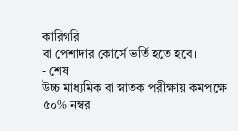কারিগরি
বা পেশাদার কোর্সে ভর্তি হতে হবে।
- শেষ
উচ্চ মাধ্যমিক বা স্নাতক পরীক্ষায় কমপক্ষে ৫০% নম্বর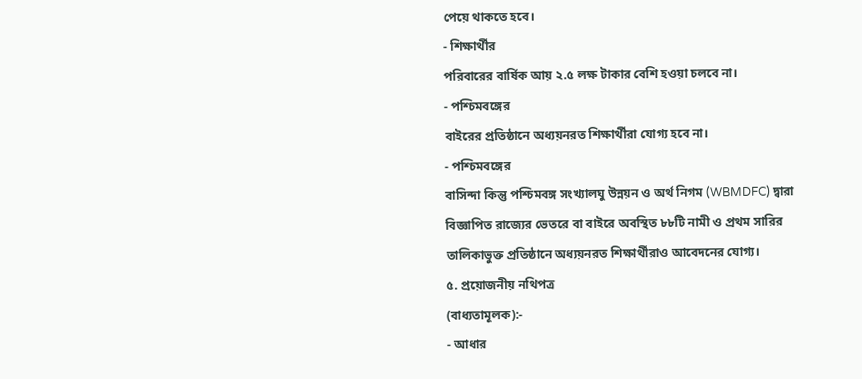পেয়ে থাকতে হবে।
- শিক্ষার্থীর
পরিবারের বার্ষিক আয় ২.৫ লক্ষ টাকার বেশি হওয়া চলবে না।
- পশ্চিমবঙ্গের
বাইরের প্রতিষ্ঠানে অধ্যয়নরত শিক্ষার্থীরা যোগ্য হবে না।
- পশ্চিমবঙ্গের
বাসিন্দা কিন্তু পশ্চিমবঙ্গ সংখ্যালঘু উন্নয়ন ও অর্থ নিগম (WBMDFC) দ্বারা
বিজ্ঞাপিত রাজ্যের ভেতরে বা বাইরে অবস্থিত ৮৮টি নামী ও প্রথম সারির
তালিকাভুক্ত প্রতিষ্ঠানে অধ্যয়নরত শিক্ষার্থীরাও আবেদনের যোগ্য।
৫. প্রয়োজনীয় নথিপত্র
(বাধ্যতামূলক):-
- আধার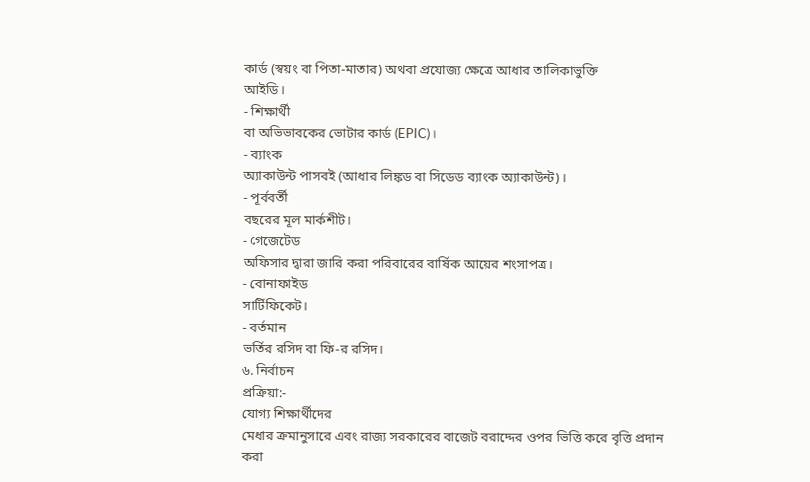কার্ড (স্বয়ং বা পিতা-মাতার) অথবা প্রযোজ্য ক্ষেত্রে আধার তালিকাভুক্তি
আইডি।
- শিক্ষার্থী
বা অভিভাবকের ভোটার কার্ড (EPIC)।
- ব্যাংক
অ্যাকাউন্ট পাসবই (আধার লিঙ্কড বা সিডেড ব্যাংক অ্যাকাউন্ট)।
- পূর্ববর্তী
বছরের মূল মার্কশীট।
- গেজেটেড
অফিসার দ্বারা জারি করা পরিবারের বার্ষিক আয়ের শংসাপত্র।
- বোনাফাইড
সার্টিফিকেট।
- বর্তমান
ভর্তির রসিদ বা ফি-র রসিদ।
৬. নির্বাচন
প্রক্রিয়া:-
যোগ্য শিক্ষার্থীদের
মেধার ক্রমানুসারে এবং রাজ্য সরকারের বাজেট বরাদ্দের ওপর ভিত্তি করে বৃত্তি প্রদান
করা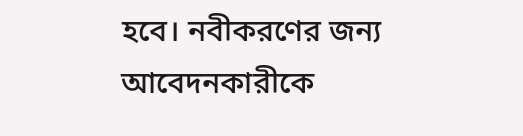হবে। নবীকরণের জন্য আবেদনকারীকে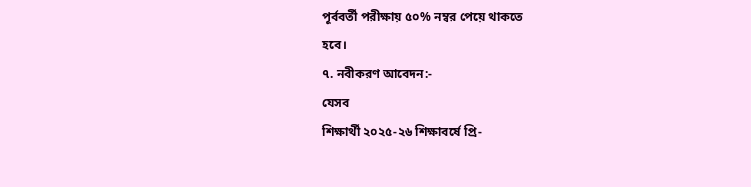পূর্ববর্তী পরীক্ষায় ৫০% নম্বর পেয়ে থাকতে
হবে।
৭. নবীকরণ আবেদন:-
যেসব
শিক্ষার্থী ২০২৫-২৬ শিক্ষাবর্ষে প্রি-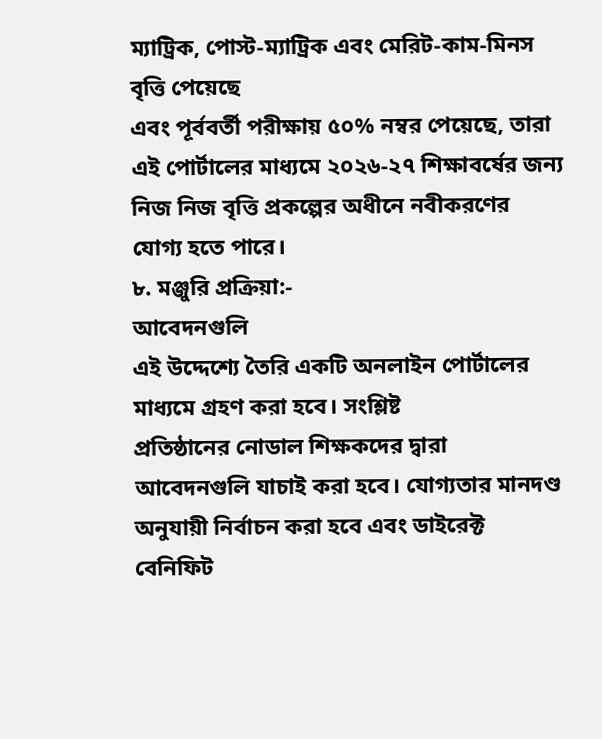ম্যাট্রিক, পোস্ট-ম্যাট্রিক এবং মেরিট-কাম-মিনস বৃত্তি পেয়েছে
এবং পূর্ববর্তী পরীক্ষায় ৫০% নম্বর পেয়েছে, তারা এই পোর্টালের মাধ্যমে ২০২৬-২৭ শিক্ষাবর্ষের জন্য
নিজ নিজ বৃত্তি প্রকল্পের অধীনে নবীকরণের যোগ্য হতে পারে।
৮. মঞ্জুরি প্রক্রিয়া:-
আবেদনগুলি
এই উদ্দেশ্যে তৈরি একটি অনলাইন পোর্টালের মাধ্যমে গ্রহণ করা হবে। সংশ্লিষ্ট
প্রতিষ্ঠানের নোডাল শিক্ষকদের দ্বারা আবেদনগুলি যাচাই করা হবে। যোগ্যতার মানদণ্ড
অনুযায়ী নির্বাচন করা হবে এবং ডাইরেক্ট বেনিফিট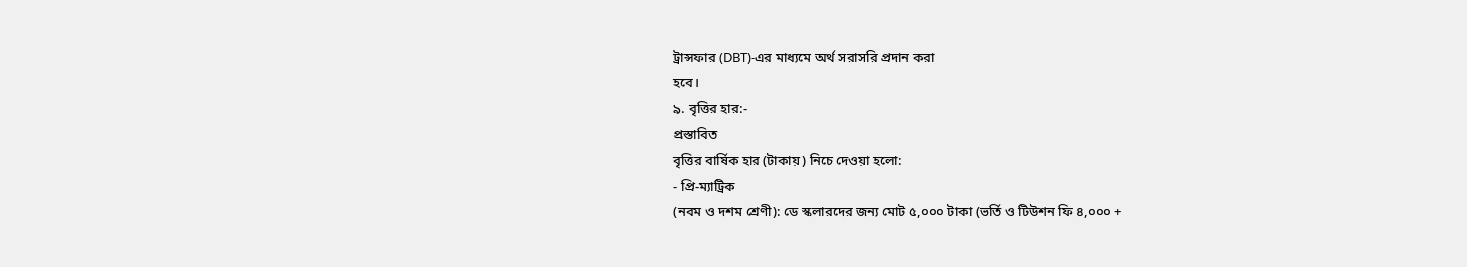ট্রান্সফার (DBT)-এর মাধ্যমে অর্থ সরাসরি প্রদান করা
হবে।
৯. বৃত্তির হার:-
প্রস্তাবিত
বৃত্তির বার্ষিক হার (টাকায়) নিচে দেওয়া হলো:
- প্রি-ম্যাট্রিক
(নবম ও দশম শ্রেণী): ডে স্কলারদের জন্য মোট ৫,০০০ টাকা (ভর্তি ও টিউশন ফি ৪,০০০ +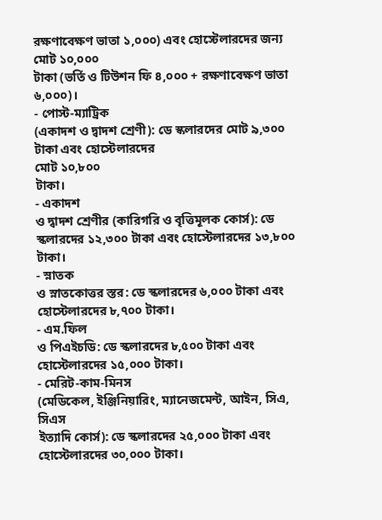রক্ষণাবেক্ষণ ভাতা ১,০০০) এবং হোস্টেলারদের জন্য
মোট ১০,০০০
টাকা (ভর্তি ও টিউশন ফি ৪,০০০ + রক্ষণাবেক্ষণ ভাতা ৬,০০০)।
- পোস্ট-ম্যাট্রিক
(একাদশ ও দ্বাদশ শ্রেণী): ডে স্কলারদের মোট ৯,৩০০ টাকা এবং হোস্টেলারদের
মোট ১০,৮০০
টাকা।
- একাদশ
ও দ্বাদশ শ্রেণীর (কারিগরি ও বৃত্তিমূলক কোর্স): ডে স্কলারদের ১২,৩০০ টাকা এবং হোস্টেলারদের ১৩,৮০০ টাকা।
- স্নাতক
ও স্নাতকোত্তর স্তর: ডে স্কলারদের ৬,০০০ টাকা এবং হোস্টেলারদের ৮,৭০০ টাকা।
- এম.ফিল
ও পিএইচডি: ডে স্কলারদের ৮,৫০০ টাকা এবং হোস্টেলারদের ১৫,০০০ টাকা।
- মেরিট-কাম-মিনস
(মেডিকেল, ইঞ্জিনিয়ারিং, ম্যানেজমেন্ট, আইন, সিএ, সিএস
ইত্যাদি কোর্স): ডে স্কলারদের ২৫,০০০ টাকা এবং হোস্টেলারদের ৩০,০০০ টাকা।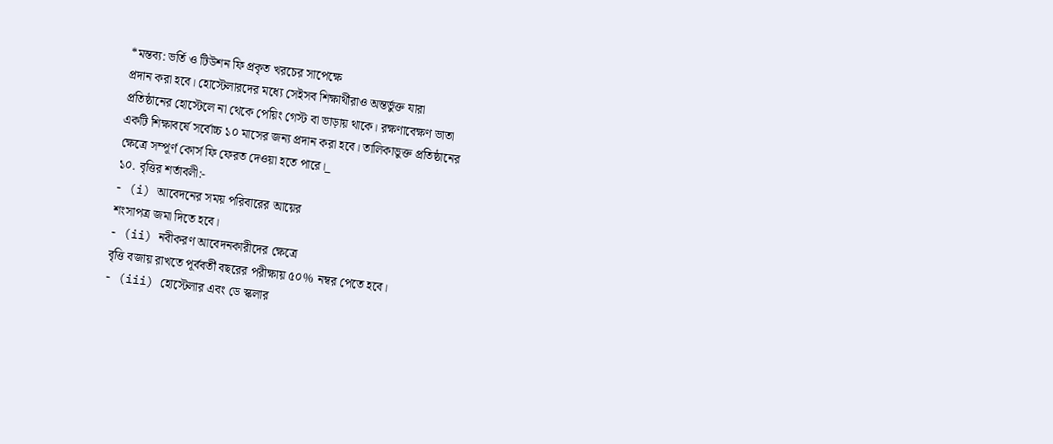*মন্তব্য: ভর্তি ও টিউশন ফি প্রকৃত খরচের সাপেক্ষে
প্রদান করা হবে। হোস্টেলারদের মধ্যে সেইসব শিক্ষার্থীরাও অন্তর্ভুক্ত যারা
প্রতিষ্ঠানের হোস্টেলে না থেকে পেয়িং গেস্ট বা ভাড়ায় থাকে। রক্ষণাবেক্ষণ ভাতা
একটি শিক্ষাবর্ষে সর্বোচ্চ ১০ মাসের জন্য প্রদান করা হবে। তালিকাভুক্ত প্রতিষ্ঠানের
ক্ষেত্রে সম্পূর্ণ কোর্স ফি ফেরত দেওয়া হতে পারে।_
১০. বৃত্তির শর্তাবলী:-
- (i) আবেদনের সময় পরিবারের আয়ের
শংসাপত্র জমা দিতে হবে।
- (ii) নবীকরণ আবেদনকারীদের ক্ষেত্রে
বৃত্তি বজায় রাখতে পূর্ববর্তী বছরের পরীক্ষায় ৫০% নম্বর পেতে হবে।
- (iii) হোস্টেলার এবং ডে স্কলার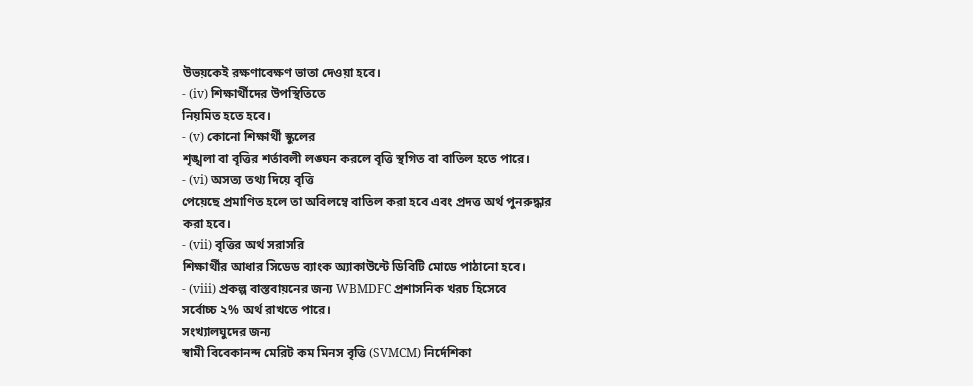উভয়কেই রক্ষণাবেক্ষণ ভাতা দেওয়া হবে।
- (iv) শিক্ষার্থীদের উপস্থিতিতে
নিয়মিত হতে হবে।
- (v) কোনো শিক্ষার্থী স্কুলের
শৃঙ্খলা বা বৃত্তির শর্তাবলী লঙ্ঘন করলে বৃত্তি স্থগিত বা বাতিল হতে পারে।
- (vi) অসত্য তথ্য দিয়ে বৃত্তি
পেয়েছে প্রমাণিত হলে তা অবিলম্বে বাতিল করা হবে এবং প্রদত্ত অর্থ পুনরুদ্ধার
করা হবে।
- (vii) বৃত্তির অর্থ সরাসরি
শিক্ষার্থীর আধার সিডেড ব্যাংক অ্যাকাউন্টে ডিবিটি মোডে পাঠানো হবে।
- (viii) প্রকল্প বাস্তবায়নের জন্য WBMDFC প্রশাসনিক খরচ হিসেবে
সর্বোচ্চ ২% অর্থ রাখতে পারে।
সংখ্যালঘুদের জন্য
স্বামী বিবেকানন্দ মেরিট কম মিনস বৃত্তি (SVMCM) নির্দেশিকা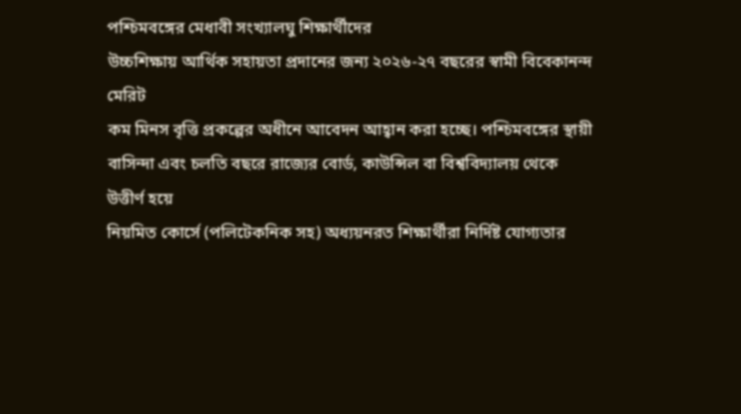পশ্চিমবঙ্গের মেধাবী সংখ্যালঘু শিক্ষার্থীদের
উচ্চশিক্ষায় আর্থিক সহায়তা প্রদানের জন্য ২০২৬-২৭ বছরের স্বামী বিবেকানন্দ মেরিট
কম মিনস বৃত্তি প্রকল্পের অধীনে আবেদন আহ্বান করা হচ্ছে। পশ্চিমবঙ্গের স্থায়ী
বাসিন্দা এবং চলতি বছরে রাজ্যের বোর্ড, কাউন্সিল বা বিশ্ববিদ্যালয় থেকে উত্তীর্ণ হয়ে
নিয়মিত কোর্সে (পলিটেকনিক সহ) অধ্যয়নরত শিক্ষার্থীরা নির্দিষ্ট যোগ্যতার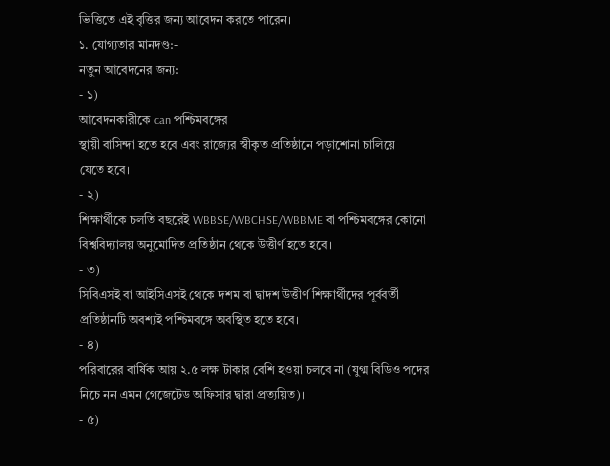ভিত্তিতে এই বৃত্তির জন্য আবেদন করতে পারেন।
১. যোগ্যতার মানদণ্ড:-
নতুন আবেদনের জন্য:
- ১)
আবেদনকারীকে can পশ্চিমবঙ্গের
স্থায়ী বাসিন্দা হতে হবে এবং রাজ্যের স্বীকৃত প্রতিষ্ঠানে পড়াশোনা চালিয়ে
যেতে হবে।
- ২)
শিক্ষার্থীকে চলতি বছরেই WBBSE/WBCHSE/WBBME বা পশ্চিমবঙ্গের কোনো
বিশ্ববিদ্যালয় অনুমোদিত প্রতিষ্ঠান থেকে উত্তীর্ণ হতে হবে।
- ৩)
সিবিএসই বা আইসিএসই থেকে দশম বা দ্বাদশ উত্তীর্ণ শিক্ষার্থীদের পূর্ববর্তী
প্রতিষ্ঠানটি অবশ্যই পশ্চিমবঙ্গে অবস্থিত হতে হবে।
- ৪)
পরিবারের বার্ষিক আয় ২.৫ লক্ষ টাকার বেশি হওয়া চলবে না (যুগ্ম বিডিও পদের
নিচে নন এমন গেজেটেড অফিসার দ্বারা প্রত্যয়িত)।
- ৫)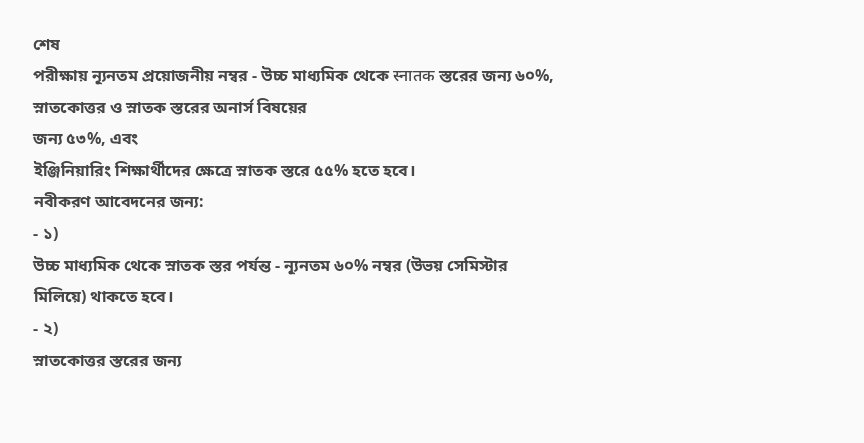শেষ
পরীক্ষায় ন্যূনতম প্রয়োজনীয় নম্বর - উচ্চ মাধ্যমিক থেকে स्नातक স্তরের জন্য ৬০%, স্নাতকোত্তর ও স্নাতক স্তরের অনার্স বিষয়ের
জন্য ৫৩%, এবং
ইঞ্জিনিয়ারিং শিক্ষার্থীদের ক্ষেত্রে স্নাতক স্তরে ৫৫% হতে হবে।
নবীকরণ আবেদনের জন্য:
- ১)
উচ্চ মাধ্যমিক থেকে স্নাতক স্তর পর্যন্ত - ন্যূনতম ৬০% নম্বর (উভয় সেমিস্টার
মিলিয়ে) থাকতে হবে।
- ২)
স্নাতকোত্তর স্তরের জন্য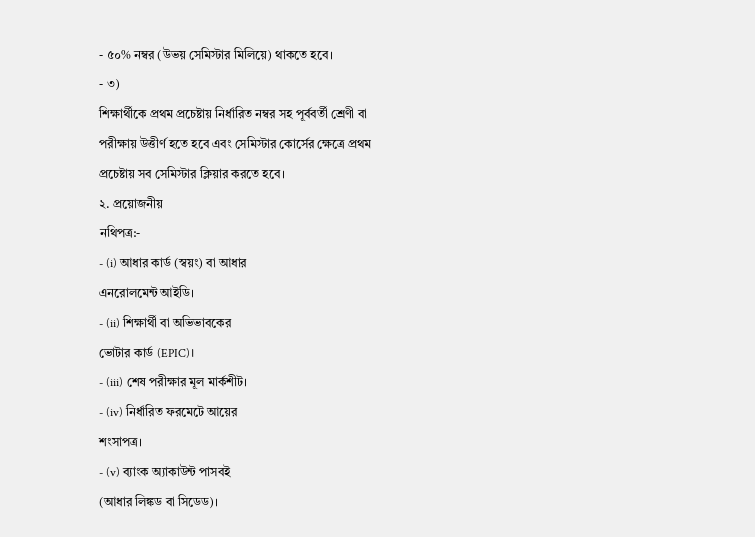- ৫০% নম্বর (উভয় সেমিস্টার মিলিয়ে) থাকতে হবে।
- ৩)
শিক্ষার্থীকে প্রথম প্রচেষ্টায় নির্ধারিত নম্বর সহ পূর্ববর্তী শ্রেণী বা
পরীক্ষায় উত্তীর্ণ হতে হবে এবং সেমিস্টার কোর্সের ক্ষেত্রে প্রথম
প্রচেষ্টায় সব সেমিস্টার ক্লিয়ার করতে হবে।
২. প্রয়োজনীয়
নথিপত্র:-
- (i) আধার কার্ড (স্বয়ং) বা আধার
এনরোলমেন্ট আইডি।
- (ii) শিক্ষার্থী বা অভিভাবকের
ভোটার কার্ড (EPIC)।
- (iii) শেষ পরীক্ষার মূল মার্কশীট।
- (iv) নির্ধারিত ফরমেটে আয়ের
শংসাপত্র।
- (v) ব্যাংক অ্যাকাউন্ট পাসবই
(আধার লিঙ্কড বা সিডেড)।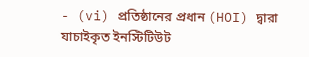- (vi) প্রতিষ্ঠানের প্রধান (HOI) দ্বারা যাচাইকৃত ইনস্টিটিউট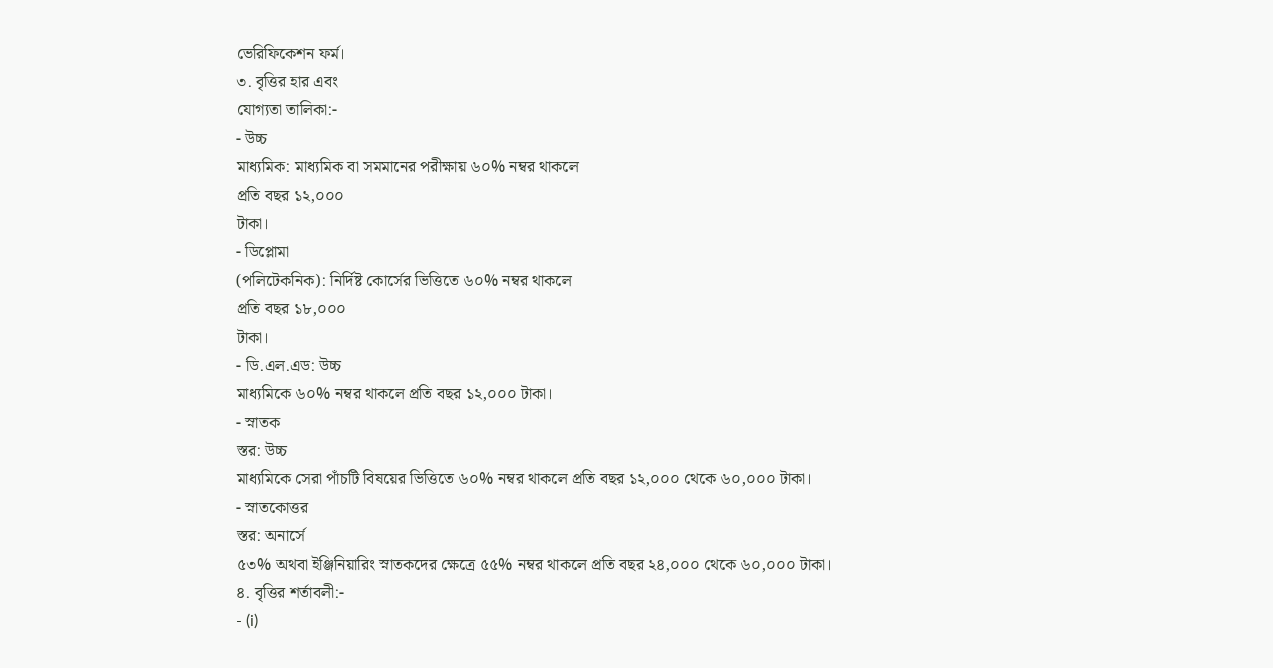ভেরিফিকেশন ফর্ম।
৩. বৃত্তির হার এবং
যোগ্যতা তালিকা:-
- উচ্চ
মাধ্যমিক: মাধ্যমিক বা সমমানের পরীক্ষায় ৬০% নম্বর থাকলে
প্রতি বছর ১২,০০০
টাকা।
- ডিপ্লোমা
(পলিটেকনিক): নির্দিষ্ট কোর্সের ভিত্তিতে ৬০% নম্বর থাকলে
প্রতি বছর ১৮,০০০
টাকা।
- ডি.এল.এড: উচ্চ
মাধ্যমিকে ৬০% নম্বর থাকলে প্রতি বছর ১২,০০০ টাকা।
- স্নাতক
স্তর: উচ্চ
মাধ্যমিকে সেরা পাঁচটি বিষয়ের ভিত্তিতে ৬০% নম্বর থাকলে প্রতি বছর ১২,০০০ থেকে ৬০,০০০ টাকা।
- স্নাতকোত্তর
স্তর: অনার্সে
৫৩% অথবা ইঞ্জিনিয়ারিং স্নাতকদের ক্ষেত্রে ৫৫% নম্বর থাকলে প্রতি বছর ২৪,০০০ থেকে ৬০,০০০ টাকা।
৪. বৃত্তির শর্তাবলী:-
- (i)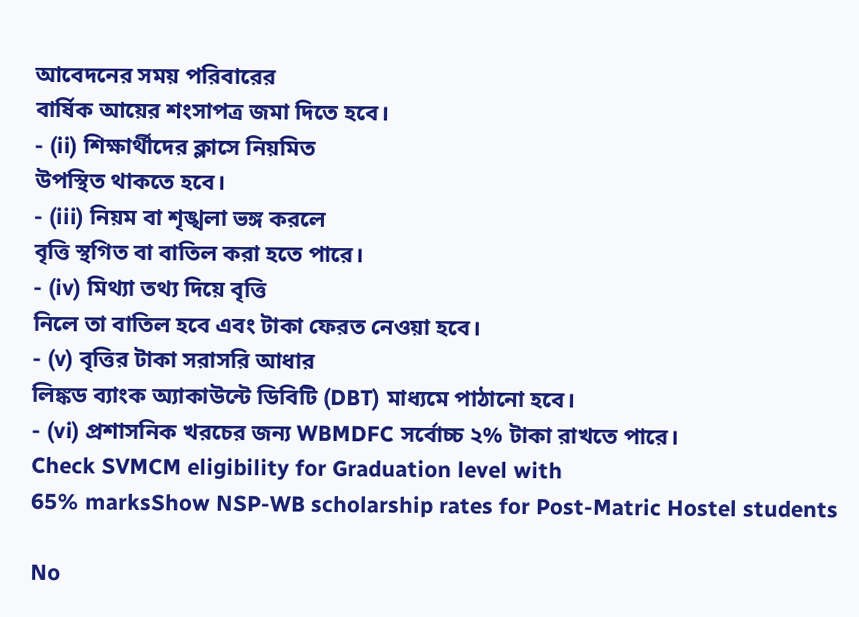আবেদনের সময় পরিবারের
বার্ষিক আয়ের শংসাপত্র জমা দিতে হবে।
- (ii) শিক্ষার্থীদের ক্লাসে নিয়মিত
উপস্থিত থাকতে হবে।
- (iii) নিয়ম বা শৃঙ্খলা ভঙ্গ করলে
বৃত্তি স্থগিত বা বাতিল করা হতে পারে।
- (iv) মিথ্যা তথ্য দিয়ে বৃত্তি
নিলে তা বাতিল হবে এবং টাকা ফেরত নেওয়া হবে।
- (v) বৃত্তির টাকা সরাসরি আধার
লিঙ্কড ব্যাংক অ্যাকাউন্টে ডিবিটি (DBT) মাধ্যমে পাঠানো হবে।
- (vi) প্রশাসনিক খরচের জন্য WBMDFC সর্বোচ্চ ২% টাকা রাখতে পারে।
Check SVMCM eligibility for Graduation level with
65% marksShow NSP-WB scholarship rates for Post-Matric Hostel students

No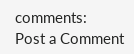comments:
Post a Comment